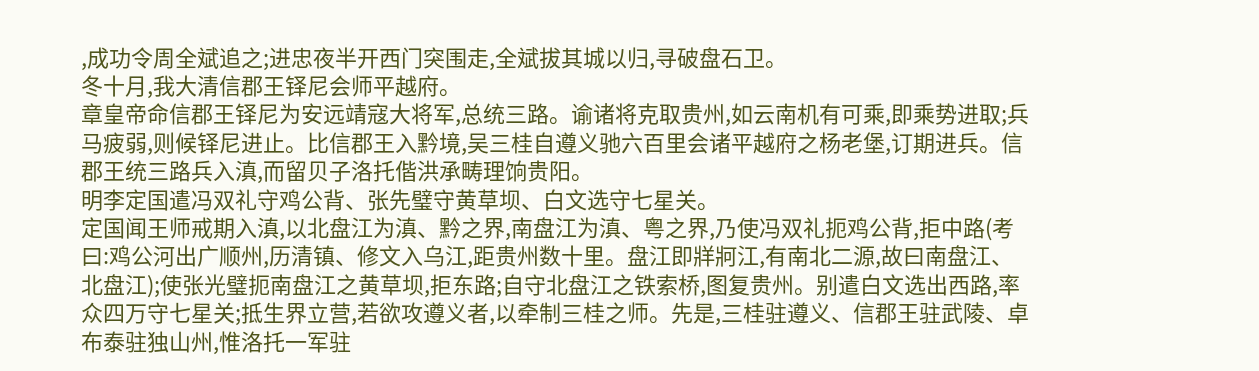,成功令周全斌追之;进忠夜半开西门突围走,全斌拔其城以归,寻破盘石卫。
冬十月,我大清信郡王铎尼会师平越府。
章皇帝命信郡王铎尼为安远靖寇大将军,总统三路。谕诸将克取贵州,如云南机有可乘,即乘势进取;兵马疲弱,则候铎尼进止。比信郡王入黔境,吴三桂自遵义驰六百里会诸平越府之杨老堡,订期进兵。信郡王统三路兵入滇,而留贝子洛托偕洪承畴理饷贵阳。
明李定国遣冯双礼守鸡公背、张先璧守黄草坝、白文选守七星关。
定国闻王师戒期入滇,以北盘江为滇、黔之界,南盘江为滇、粤之界,乃使冯双礼扼鸡公背,拒中路(考曰:鸡公河出广顺州,历清镇、修文入乌江,距贵州数十里。盘江即牂牁江,有南北二源,故曰南盘江、北盘江);使张光璧扼南盘江之黄草坝,拒东路;自守北盘江之铁索桥,图复贵州。别遣白文选出西路,率众四万守七星关;抵生界立营,若欲攻遵义者,以牵制三桂之师。先是,三桂驻遵义、信郡王驻武陵、卓布泰驻独山州,惟洛托一军驻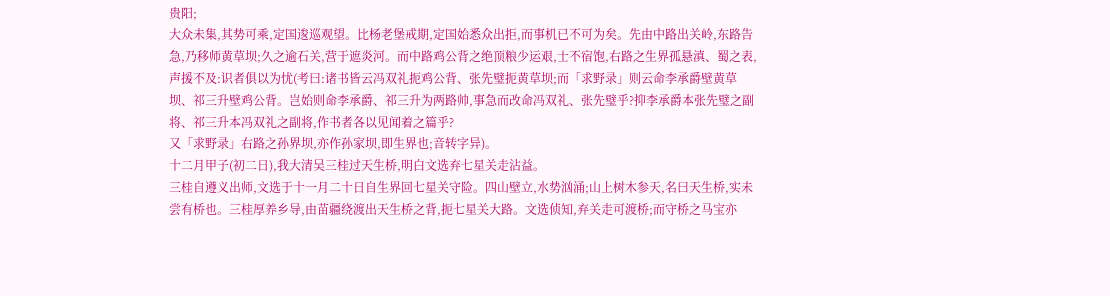贵阳;
大众未集,其势可乘,定国逡巡观望。比杨老堡戒期,定国始悉众出拒,而事机已不可为矣。先由中路出关岭,东路告急,乃移师黄草坝;久之逾石关,营于遮炎河。而中路鸡公背之绝顶粮少运艰,士不宿饱,右路之生界孤悬滇、蜀之表,声援不及:识者俱以为忧(考曰:诸书皆云冯双礼扼鸡公背、张先璧扼黄草坝;而「求野录」则云命李承爵壁黄草坝、祁三升壁鸡公背。岂始则命李承爵、祁三升为两路帅,事急而改命冯双礼、张先璧乎?抑李承爵本张先璧之副将、祁三升本冯双礼之副将,作书者各以见闻着之篇乎?
又「求野录」右路之孙界坝,亦作孙家坝,即生界也;音转字异)。
十二月甲子(初二日),我大清吴三桂过天生桥,明白文选弃七星关走沾益。
三桂自遵义出师,文选于十一月二十日自生界回七星关守险。四山壁立,水势汹涌;山上树木参天,名曰天生桥,实未尝有桥也。三桂厚养乡导,由苗疆绕渡出天生桥之背,扼七星关大路。文选侦知,弃关走可渡桥;而守桥之马宝亦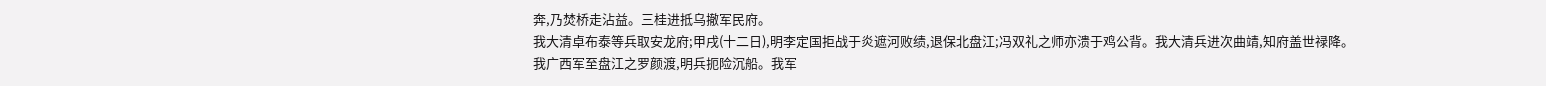奔,乃焚桥走沾益。三桂进抵乌撤军民府。
我大清卓布泰等兵取安龙府;甲戌(十二日),明李定国拒战于炎遮河败绩,退保北盘江;冯双礼之师亦溃于鸡公背。我大清兵进次曲靖,知府盖世禄降。
我广西军至盘江之罗颜渡,明兵扼险沉船。我军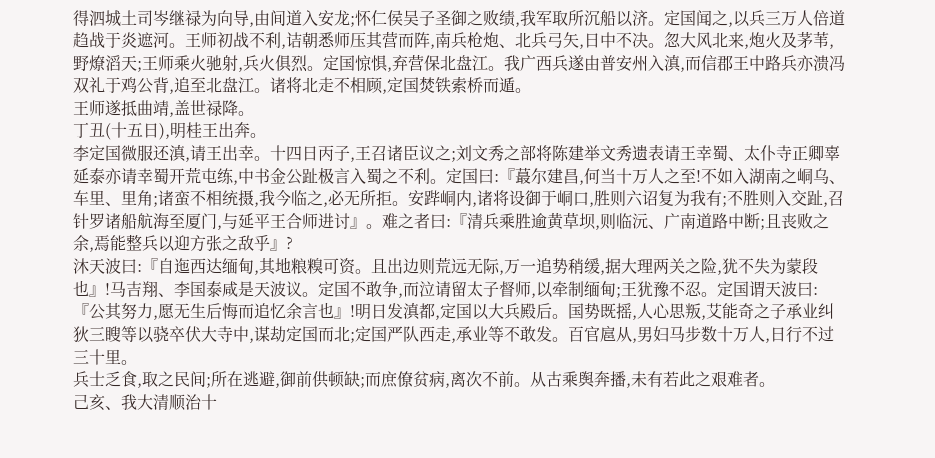得泗城土司岑继禄为向导,由间道入安龙;怀仁侯吴子圣御之败绩,我军取所沉船以济。定国闻之,以兵三万人倍道趋战于炎遮河。王师初战不利,诘朝悉师压其营而阵,南兵枪炮、北兵弓矢,日中不决。忽大风北来,炮火及茅苇,野燎滔天;王师乘火驰射,兵火俱烈。定国惊惧,弃营保北盘江。我广西兵遂由普安州入滇,而信郡王中路兵亦溃冯双礼于鸡公背,追至北盘江。诸将北走不相顾,定国焚铁索桥而遁。
王师遂抵曲靖,盖世禄降。
丁丑(十五日),明桂王出奔。
李定国微服还滇,请王出幸。十四日丙子,王召诸臣议之;刘文秀之部将陈建举文秀遗表请王幸蜀、太仆寺正卿辜延泰亦请幸蜀开荒屯练,中书金公趾极言入蜀之不利。定国曰:『蕞尔建昌,何当十万人之至!不如入湖南之峒乌、车里、里角;诸蛮不相统摄,我今临之,必无所拒。安跸峒内,诸将设御于峒口,胜则六诏复为我有;不胜则入交趾,召针罗诸船航海至厦门,与延平王合师进讨』。难之者曰:『清兵乘胜逾黄草坝,则临沅、广南道路中断;且丧败之余,焉能整兵以迎方张之敌乎』?
沐天波曰:『自迤西达缅甸,其地粮糗可资。且出边则荒远无际,万一追势稍缓,据大理两关之险,犹不失为蒙段也』!马吉翔、李国泰咸是天波议。定国不敢争,而泣请留太子督师,以牵制缅甸;王犹豫不忍。定国谓天波曰:『公其努力,愿无生后悔而追忆余言也』!明日发滇都,定国以大兵殿后。国势既摇,人心思叛,艾能奇之子承业纠狄三瞍等以骁卒伏大寺中,谋劫定国而北;定国严队西走,承业等不敢发。百官扈从,男妇马步数十万人,日行不过三十里。
兵士乏食,取之民间;所在逃避,御前供顿缺;而庶僚贫病,离次不前。从古乘舆奔播,未有若此之艰难者。
己亥、我大清顺治十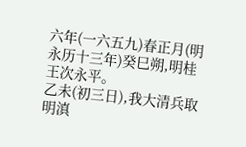六年(一六五九)春正月(明永历十三年)癸巳朔,明桂王次永平。
乙未(初三日),我大清兵取明滇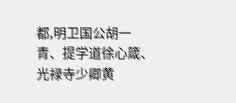都,明卫国公胡一青、提学道徐心箴、光禄寺少卿黄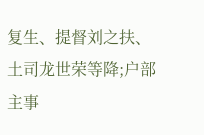复生、提督刘之扶、土司龙世荣等降;户部主事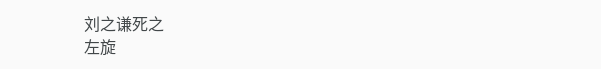刘之谦死之
左旋